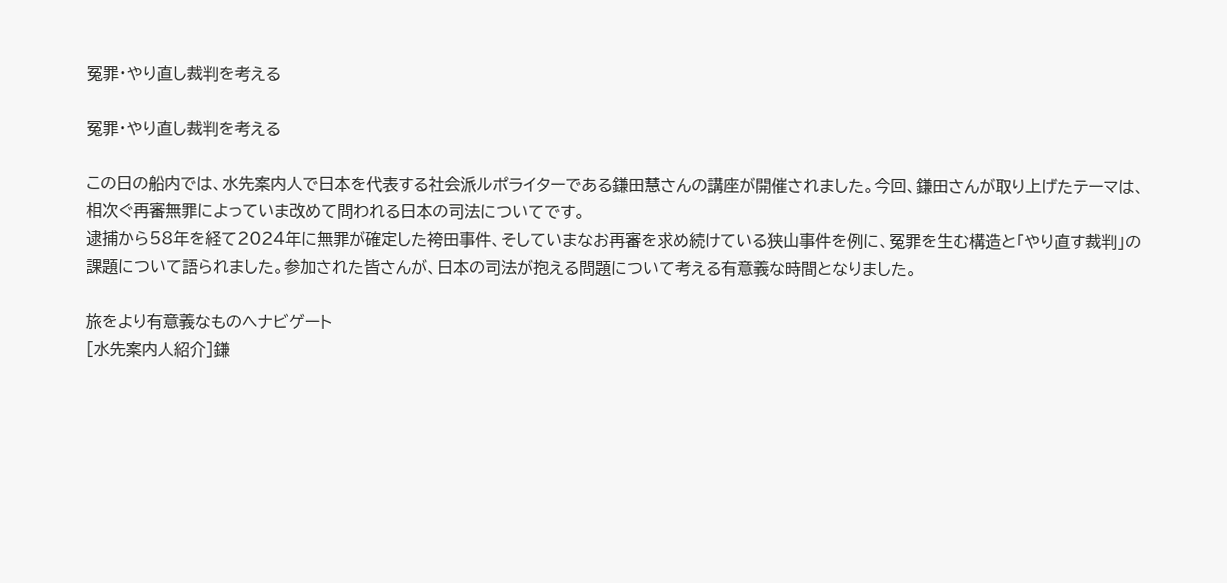冤罪・やり直し裁判を考える

冤罪・やり直し裁判を考える

この日の船内では、水先案内人で日本を代表する社会派ルポライターである鎌田慧さんの講座が開催されました。今回、鎌田さんが取り上げたテーマは、相次ぐ再審無罪によっていま改めて問われる日本の司法についてです。
逮捕から58年を経て2024年に無罪が確定した袴田事件、そしていまなお再審を求め続けている狭山事件を例に、冤罪を生む構造と「やり直す裁判」の課題について語られました。参加された皆さんが、日本の司法が抱える問題について考える有意義な時間となりました。

旅をより有意義なものへナビゲート
[水先案内人紹介]鎌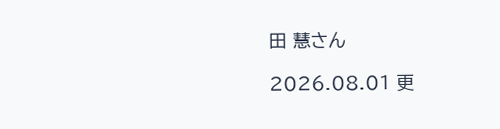田 慧さん

2026.08.01 更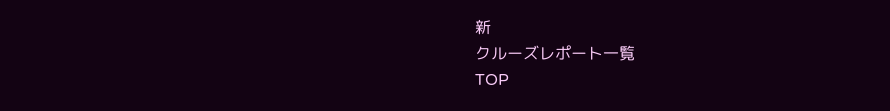新
クルーズレポート一覧
TOP